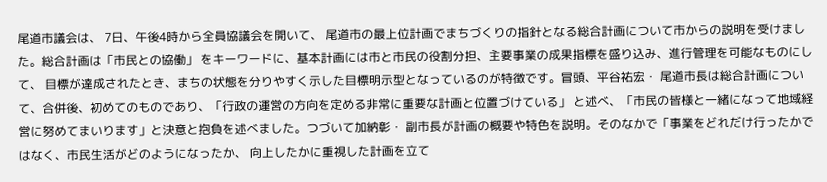尾道市議会は、 7日、午後4時から全員協議会を開いて、 尾道市の最上位計画でまちづくりの指針となる総合計画について市からの説明を受けました。総合計画は「市民との協働」 をキーワードに、基本計画には市と市民の役割分担、主要事業の成果指標を盛り込み、進行管理を可能なものにして、 目標が達成されたとき、まちの状態を分りやすく示した目標明示型となっているのが特徴です。冒頭、平谷祐宏・ 尾道市長は総合計画について、合併後、初めてのものであり、「行政の運営の方向を定める非常に重要な計画と位置づけている」 と述べ、「市民の皆様と一緒になって地域経営に努めてまいります」と決意と抱負を述べました。つづいて加納彰・ 副市長が計画の概要や特色を説明。そのなかで「事業をどれだけ行ったかではなく、市民生活がどのようになったか、 向上したかに重視した計画を立て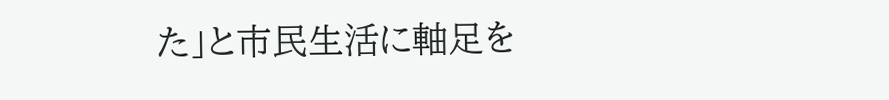た」と市民生活に軸足を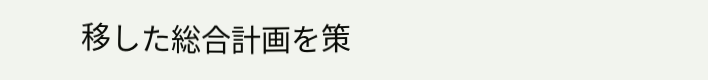移した総合計画を策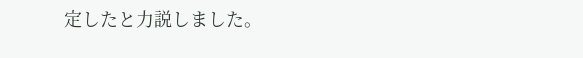定したと力説しました。